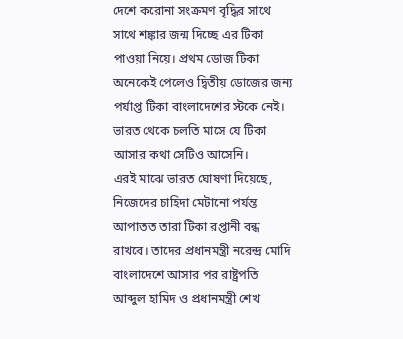দেশে করোনা সংক্রমণ বৃদ্ধির সাথে সাথে শঙ্কার জন্ম দিচ্ছে এর টিকা পাওয়া নিয়ে। প্রথম ডোজ টিকা অনেকেই পেলেও দ্বিতীয় ডোজের জন্য পর্যাপ্ত টিকা বাংলাদেশের স্টকে নেই। ভারত থেকে চলতি মাসে যে টিকা আসার কথা সেটিও আসেনি।
এরই মাঝে ভারত ঘোষণা দিয়েছে, নিজেদের চাহিদা মেটানো পর্যন্ত আপাতত তারা টিকা রপ্তানী বন্ধ রাখবে। তাদের প্রধানমন্ত্রী নরেন্দ্র মোদি বাংলাদেশে আসার পর রাষ্ট্রপতি আব্দুল হামিদ ও প্রধানমন্ত্রী শেখ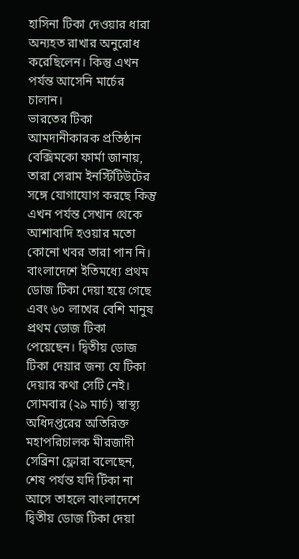হাসিনা টিকা দেওয়ার ধারা অন্যহত রাখার অনুরোধ করেছিলেন। কিন্তু এখন পর্যন্ত আসেনি মার্চের চালান।
ভারতের টিকা আমদানীকারক প্রতিষ্ঠান বেক্সিমকো ফার্মা জানায়, তারা সেরাম ইনস্টিটিউটের সঙ্গে যোগাযোগ করছে কিন্তু এখন পর্যন্ত সেখান থেকে আশাবাদি হওয়ার মতো কোনো খবর তারা পান নি। বাংলাদেশে ইতিমধ্যে প্রথম ডোজ টিকা দেয়া হয়ে গেছে এবং ৬০ লাখের বেশি মানুষ প্রথম ডোজ টিকা পেয়েছেন। দ্বিতীয় ডোজ টিকা দেয়ার জন্য যে টিকা দেয়ার কথা সেটি নেই।
সোমবার (২৯ মার্চ) স্বাস্থ্য অধিদপ্তরের অতিরিক্ত মহাপরিচালক মীরজাদী সেব্রিনা ফ্লোরা বলেছেন, শেষ পর্যন্ত যদি টিকা না আসে তাহলে বাংলাদেশে দ্বিতীয় ডোজ টিকা দেয়া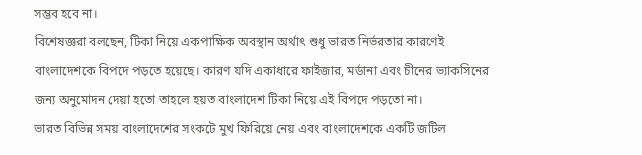সম্ভব হবে না।
বিশেষজ্ঞরা বলছেন, টিকা নিয়ে একপাক্ষিক অবস্থান অর্থাৎ শুধু ভারত নির্ভরতার কারণেই বাংলাদেশকে বিপদে পড়তে হয়েছে। কারণ যদি একাধারে ফাইজার, মর্ডানা এবং চীনের ভ্যাকসিনের জন্য অনুমোদন দেয়া হতো তাহলে হয়ত বাংলাদেশ টিকা নিয়ে এই বিপদে পড়তো না।
ভারত বিভিন্ন সময় বাংলাদেশের সংকটে মুখ ফিরিয়ে নেয় এবং বাংলাদেশকে একটি জটিল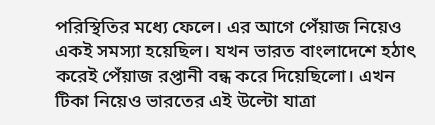পরিস্থিতির মধ্যে ফেলে। এর আগে পেঁয়াজ নিয়েও একই সমস্যা হয়েছিল। যখন ভারত বাংলাদেশে হঠাৎ করেই পেঁয়াজ রপ্তানী বন্ধ করে দিয়েছিলো। এখন টিকা নিয়েও ভারতের এই উল্টো যাত্রা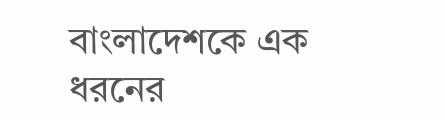বাংলাদেশকে এক ধরনের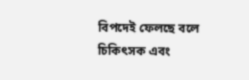বিপদেই ফেলছে বলে চিকিৎসক এবং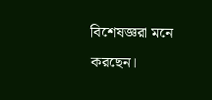বিশেষজ্ঞরা মনে করছেন।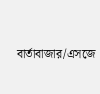বার্তাবাজার/এসজে